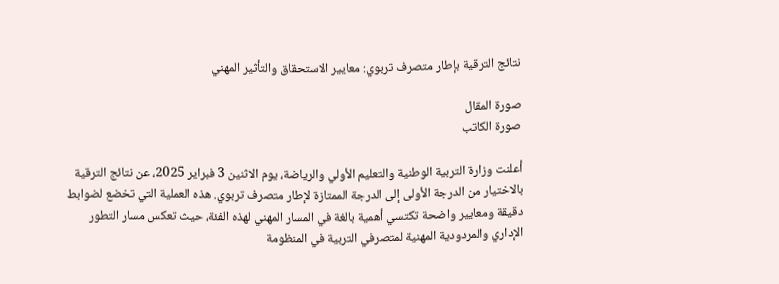نتائج الترقية بإطار متصرف تربوي: معايير الاستحقاق والتأثير المهني

صورة المقال
صورة الكاتب

أعلنت وزارة التربية الوطنية والتعليم الأولي والرياضة، يوم الاثنين 3 فبراير 2025، عن نتائج الترقية بالاختيار من الدرجة الأولى إلى الدرجة الممتازة لإطار متصرف تربوي. هذه العملية التي تخضع لضوابط دقيقة ومعايير واضحة تكتسي أهمية بالغة في المسار المهني لهذه الفئة، حيث تعكس مسار التطور الإداري والمردودية المهنية لمتصرفي التربية في المنظومة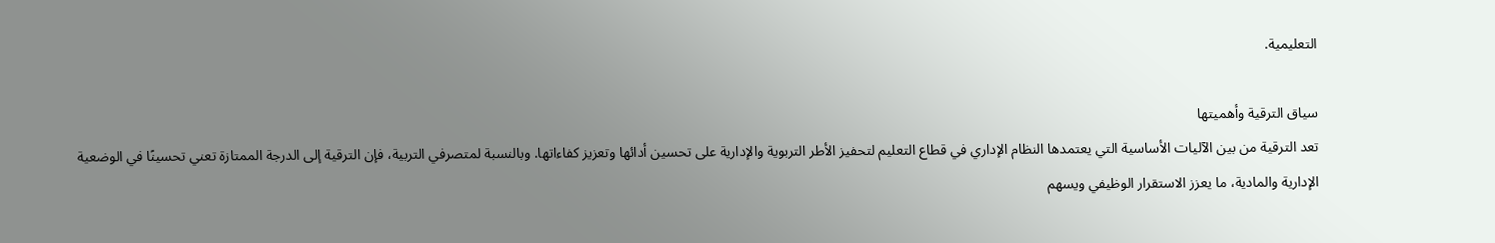التعليمية.

سياق الترقية وأهميتها
تعد الترقية من بين الآليات الأساسية التي يعتمدها النظام الإداري في قطاع التعليم لتحفيز الأطر التربوية والإدارية على تحسين أدائها وتعزيز كفاءاتها. وبالنسبة لمتصرفي التربية، فإن الترقية إلى الدرجة الممتازة تعني تحسينًا في الوضعية الإدارية والمادية، ما يعزز الاستقرار الوظيفي ويسهم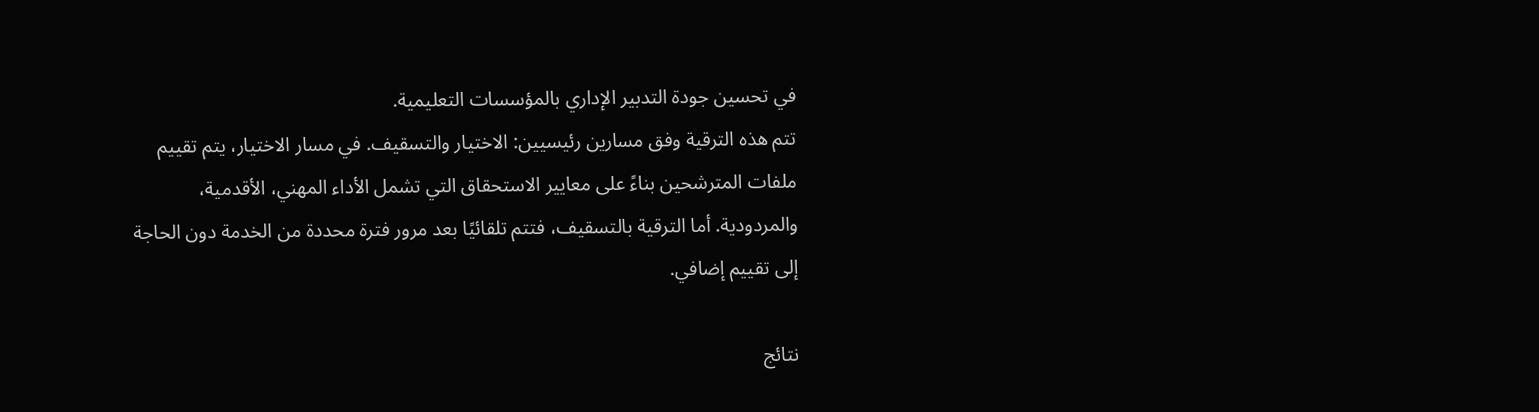في تحسين جودة التدبير الإداري بالمؤسسات التعليمية.
تتم هذه الترقية وفق مسارين رئيسيين: الاختيار والتسقيف. في مسار الاختيار، يتم تقييم ملفات المترشحين بناءً على معايير الاستحقاق التي تشمل الأداء المهني، الأقدمية، والمردودية. أما الترقية بالتسقيف، فتتم تلقائيًا بعد مرور فترة محددة من الخدمة دون الحاجة إلى تقييم إضافي.

نتائج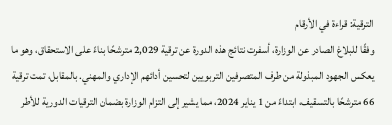الترقية: قراءة في الأرقام
وفقًا للبلاغ الصادر عن الوزارة، أسفرت نتائج هذه الدورة عن ترقية 2,029 مترشحًا بناءً على الاستحقاق، وهو ما يعكس الجهود المبذولة من طرف المتصرفين التربويين لتحسين أدائهم الإداري والمهني. بالمقابل، تمت ترقية 66 مترشحًا بالتسقيف، ابتداءً من 1 يناير 2024، مما يشير إلى التزام الوزارة بضمان الترقيات الدورية للأطر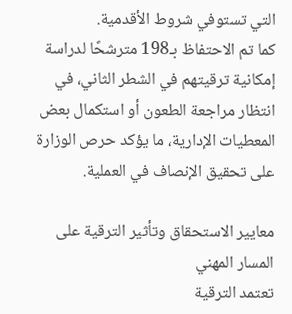التي تستوفي شروط الأقدمية.
كما تم الاحتفاظ بـ198 مترشحًا لدراسة إمكانية ترقيتهم في الشطر الثاني، في انتظار مراجعة الطعون أو استكمال بعض المعطيات الإدارية، ما يؤكد حرص الوزارة على تحقيق الإنصاف في العملية.

معايير الاستحقاق وتأثير الترقية على المسار المهني
تعتمد الترقية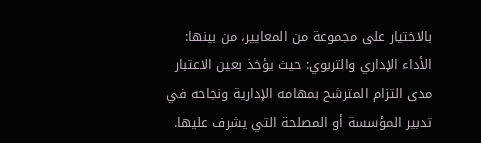بالاختيار على مجموعة من المعايير، من بينها:
الأداء الإداري والتربوي: حيث يؤخذ بعين الاعتبار مدى التزام المترشح بمهامه الإدارية ونجاحه في تدبير المؤسسة أو المصلحة التي يشرف عليها.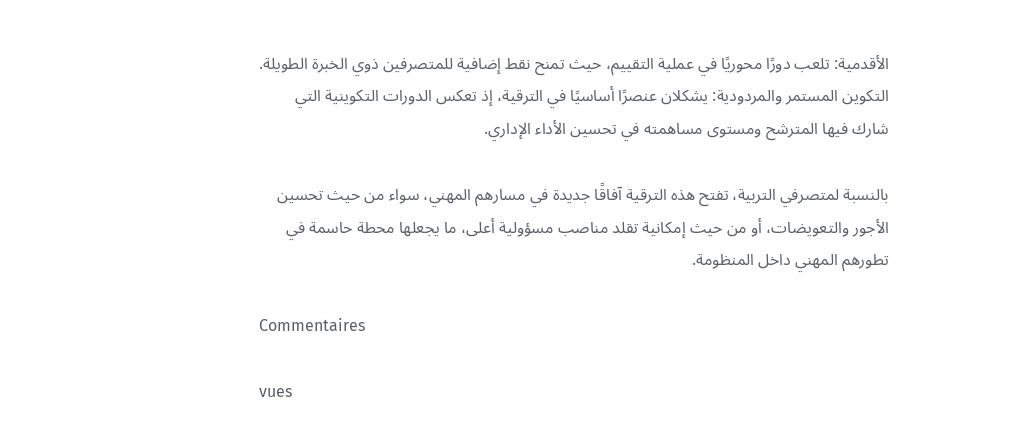الأقدمية: تلعب دورًا محوريًا في عملية التقييم، حيث تمنح نقط إضافية للمتصرفين ذوي الخبرة الطويلة.
التكوين المستمر والمردودية: يشكلان عنصرًا أساسيًا في الترقية، إذ تعكس الدورات التكوينية التي شارك فيها المترشح ومستوى مساهمته في تحسين الأداء الإداري.

بالنسبة لمتصرفي التربية، تفتح هذه الترقية آفاقًا جديدة في مسارهم المهني، سواء من حيث تحسين الأجور والتعويضات، أو من حيث إمكانية تقلد مناصب مسؤولية أعلى، ما يجعلها محطة حاسمة في تطورهم المهني داخل المنظومة.

Commentaires

vues